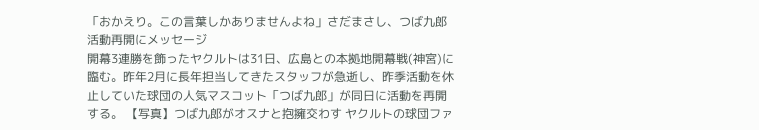「おかえり。この言葉しかありませんよね」さだまさし、つば九郎活動再開にメッセージ
開幕3連勝を飾ったヤクルトは31日、広島との本拠地開幕戦(神宮)に臨む。昨年2月に長年担当してきたスタッフが急逝し、昨季活動を休止していた球団の人気マスコット「つば九郎」が同日に活動を再開する。 【写真】つば九郎がオスナと抱擁交わす ヤクルトの球団ファ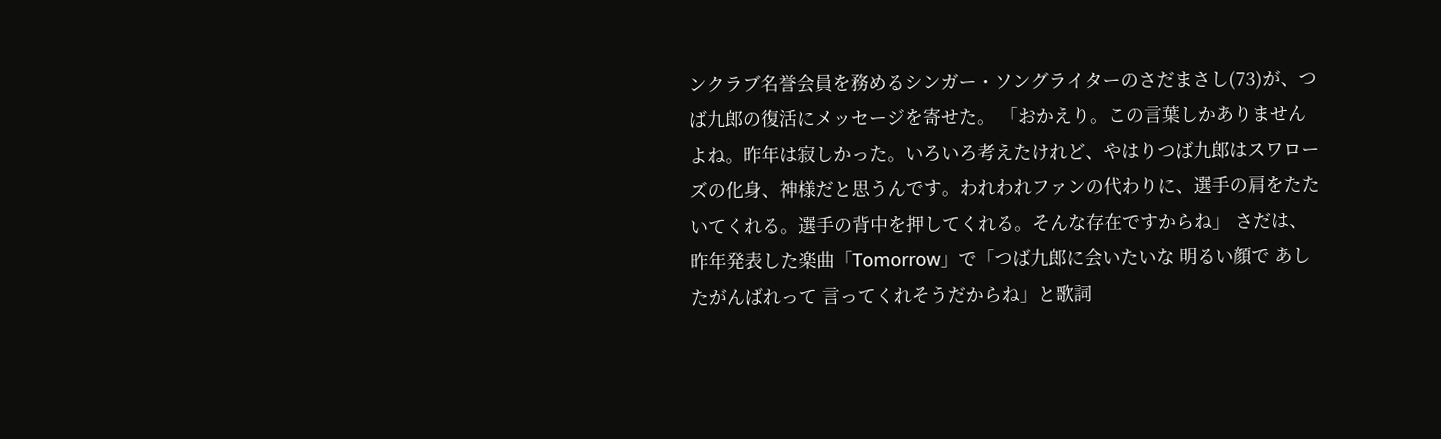ンクラブ名誉会員を務めるシンガー・ソングライターのさだまさし(73)が、つば九郎の復活にメッセージを寄せた。 「おかえり。この言葉しかありませんよね。昨年は寂しかった。いろいろ考えたけれど、やはりつば九郎はスワローズの化身、神様だと思うんです。われわれファンの代わりに、選手の肩をたたいてくれる。選手の背中を押してくれる。そんな存在ですからね」 さだは、昨年発表した楽曲「Tomorrow」で「つば九郎に会いたいな 明るい顔で あしたがんばれって 言ってくれそうだからね」と歌詞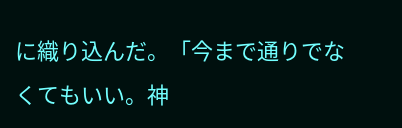に織り込んだ。「今まで通りでなくてもいい。神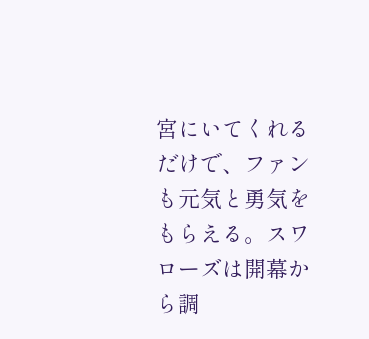宮にいてくれるだけで、ファンも元気と勇気をもらえる。スワローズは開幕から調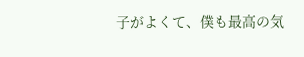子がよくて、僕も最高の気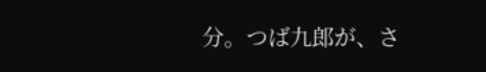分。つば九郎が、さ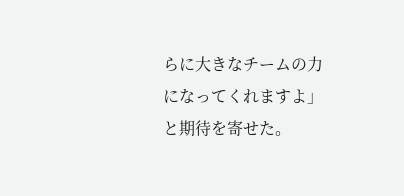らに大きなチームの力になってくれますよ」と期待を寄せた。